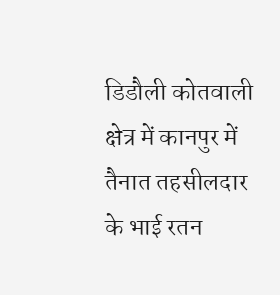डिडौली कोतवाली क्षेत्र में कानपुर में तैनात तहसीलदार के भाई रतन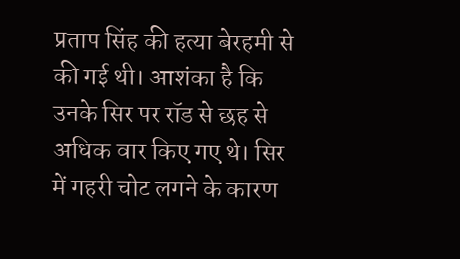प्रताप सिंह की हत्या बेरहमी से की गई थी। आशंका है कि उनके सिर पर रॉड से छह से अधिक वार किए गए थे। सिर में गहरी चोट लगने के कारण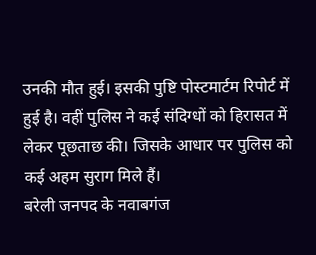उनकी मौत हुई। इसकी पुष्टि पोस्टमार्टम रिपोर्ट में हुई है। वहीं पुलिस ने कई संदिग्धों को हिरासत में लेकर पूछताछ की। जिसके आधार पर पुलिस को कई अहम सुराग मिले हैं।
बरेली जनपद के नवाबगंज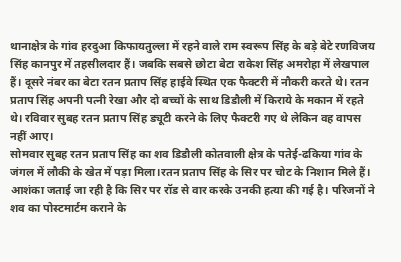थानाक्षेत्र के गांव हरदुआ किफायतुल्ला में रहने वाले राम स्वरूप सिंह के बड़े बेटे रणविजय सिंह कानपुर में तहसीलदार हैं। जबकि सबसे छोटा बेटा राकेश सिंह अमरोहा में लेखपाल हैं। दूसरे नंबर का बेटा रतन प्रताप सिंह हाईवे स्थित एक फैक्टरी में नौकरी करते थे। रतन प्रताप सिंह अपनी पत्नी रेखा और दो बच्चों के साथ डिडौली में किराये के मकान में रहते थे। रविवार सुबह रतन प्रताप सिंह ड्यूटी करने के लिए फैक्टरी गए थे लेकिन वह वापस नहीं आए।
सोमवार सुबह रतन प्रताप सिंह का शव डिडौली कोतवाली क्षेत्र के पतेई-ढकिया गांव के जंगल में लौकी के खेत में पड़ा मिला।रतन प्रताप सिंह के सिर पर चोट के निशान मिले हैं। आशंका जताई जा रही है कि सिर पर रॉड से वार करके उनकी हत्या की गई है। परिजनों ने शव का पोस्टमार्टम कराने के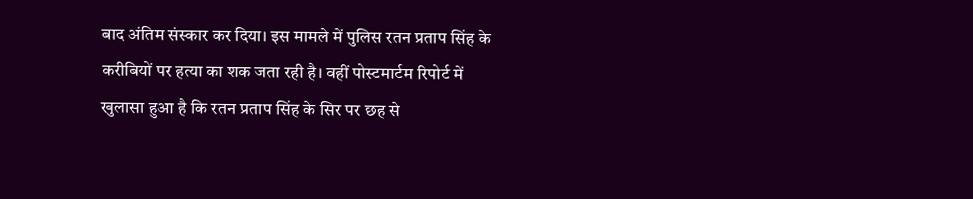बाद अंतिम संस्कार कर दिया। इस मामले में पुलिस रतन प्रताप सिंह के करीबियों पर हत्या का शक जता रही है। वहीं पोस्टमार्टम रिपोर्ट में खुलासा हुआ है कि रतन प्रताप सिंह के सिर पर छह से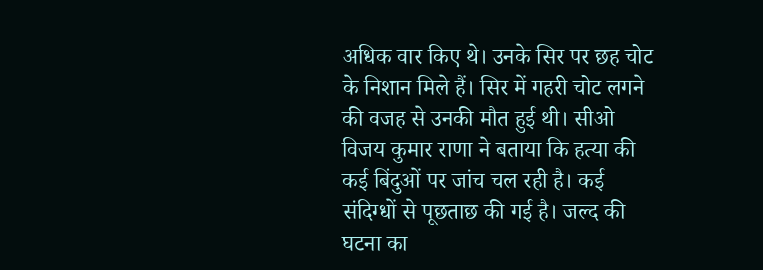अधिक वार किए थे। उनके सिर पर छह चोट के निशान मिले हैं। सिर में गहरी चोट लगने की वजह से उनकी मौत हुई थी। सीओ विजय कुमार राणा ने बताया कि हत्या की कई बिंदुओं पर जांच चल रही है। कई संदिग्धों से पूछताछ की गई है। जल्द की घटना का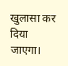खुलासा कर दिया जाएगा।